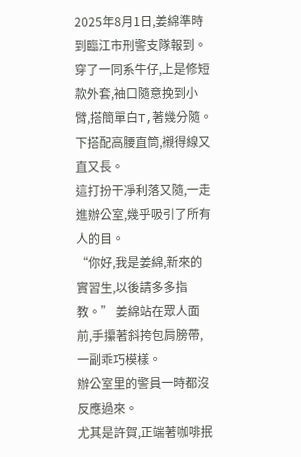2025年8月1日,姜綿準時到臨江市刑警支隊報到。
穿了一同系牛仔,上是修短款外套,袖口隨意挽到小臂,搭簡單白T,著幾分隨。下搭配高腰直筒,襯得線又直又長。
這打扮干凈利落又隨,一走進辦公室,幾乎吸引了所有人的目。
“你好,我是姜綿,新來的實習生,以後請多多指教。” 姜綿站在眾人面前,手攥著斜挎包肩膀帶,一副乖巧模樣。
辦公室里的警員一時都沒反應過來。
尤其是許賀,正端著咖啡抿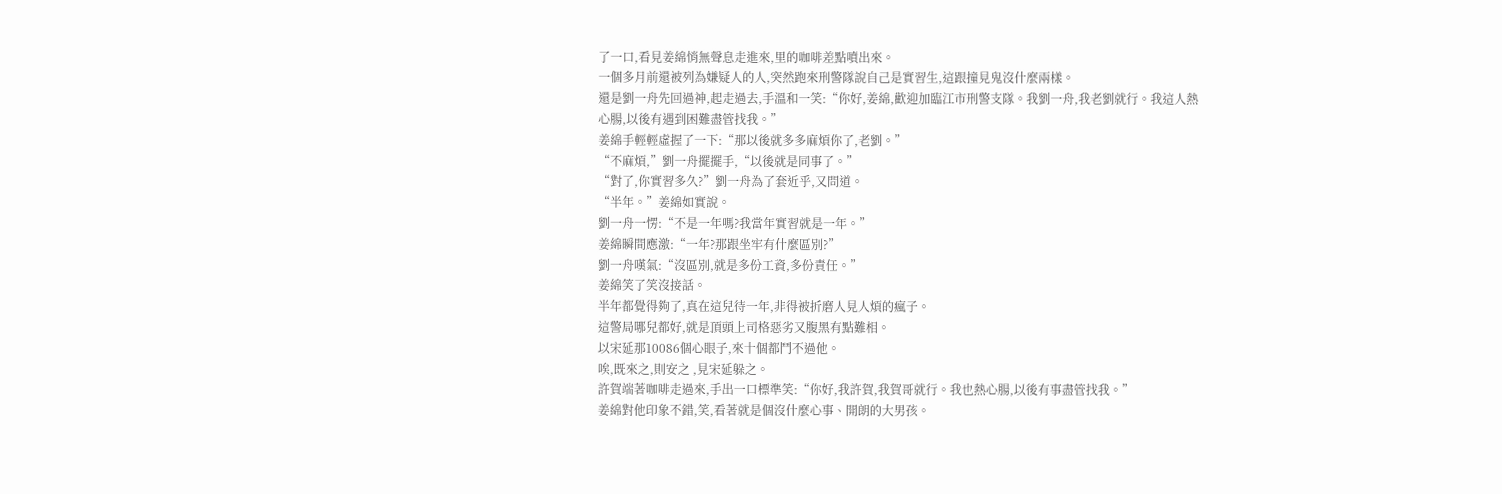了一口,看見姜綿悄無聲息走進來,里的咖啡差點噴出來。
一個多月前還被列為嫌疑人的人,突然跑來刑警隊說自己是實習生,這跟撞見鬼沒什麼兩樣。
還是劉一舟先回過神,起走過去,手溫和一笑:“你好,姜綿,歡迎加臨江市刑警支隊。我劉一舟,我老劉就行。我這人熱心腸,以後有遇到困難盡管找我。”
姜綿手輕輕虛握了一下:“那以後就多多麻煩你了,老劉。”
“不麻煩,”劉一舟擺擺手,“以後就是同事了。”
“對了,你實習多久?”劉一舟為了套近乎,又問道。
“半年。”姜綿如實說。
劉一舟一愣:“不是一年嗎?我當年實習就是一年。”
姜綿瞬間應激:“一年?那跟坐牢有什麼區別?”
劉一舟嘆氣:“沒區別,就是多份工資,多份責任。”
姜綿笑了笑沒接話。
半年都覺得夠了,真在這兒待一年,非得被折磨人見人煩的瘋子。
這警局哪兒都好,就是頂頭上司格惡劣又腹黑有點難相。
以宋延那10086個心眼子,來十個都鬥不過他。
唉,既來之,則安之 ,見宋延躲之。
許賀端著咖啡走過來,手出一口標準笑:“你好,我許賀,我賀哥就行。我也熱心腸,以後有事盡管找我。”
姜綿對他印象不錯,笑,看著就是個沒什麼心事、開朗的大男孩。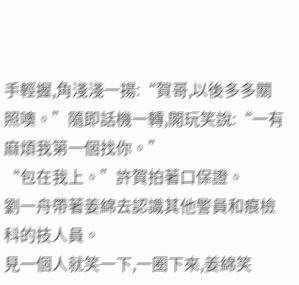手輕握,角淺淺一揚:“賀哥,以後多多關照噢。”隨即話機一轉,開玩笑說:“一有麻煩我第一個找你。”
“包在我上。”許賀拍著口保證。
劉一舟帶著姜綿去認識其他警員和痕檢科的技人員。
見一個人就笑一下,一圈下來,姜綿笑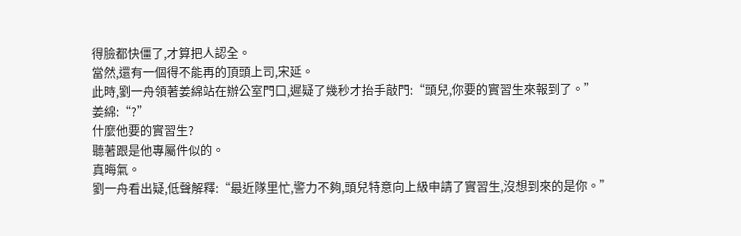得臉都快僵了,才算把人認全。
當然,還有一個得不能再的頂頭上司,宋延。
此時,劉一舟領著姜綿站在辦公室門口,遲疑了幾秒才抬手敲門:“頭兒,你要的實習生來報到了。”
姜綿:“?”
什麼他要的實習生?
聽著跟是他專屬件似的。
真晦氣。
劉一舟看出疑,低聲解釋:“最近隊里忙,警力不夠,頭兒特意向上級申請了實習生,沒想到來的是你。”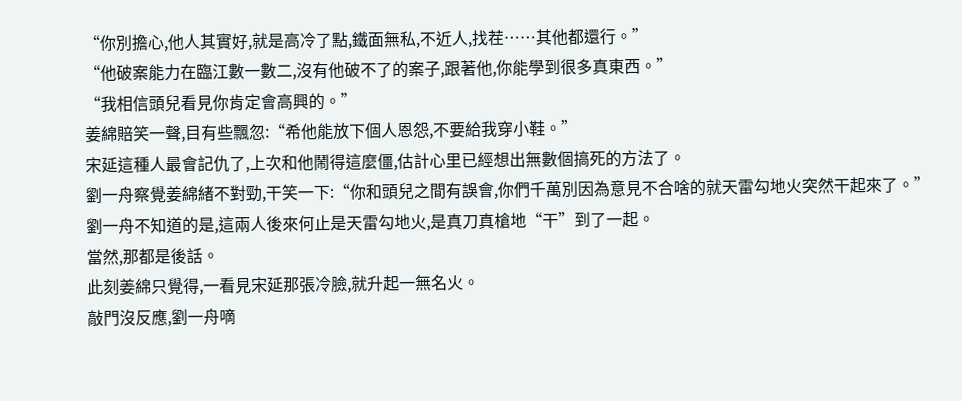“你別擔心,他人其實好,就是高冷了點,鐵面無私,不近人,找茬……其他都還行。”
“他破案能力在臨江數一數二,沒有他破不了的案子,跟著他,你能學到很多真東西。”
“我相信頭兒看見你肯定會高興的。”
姜綿賠笑一聲,目有些飄忽:“希他能放下個人恩怨,不要給我穿小鞋。”
宋延這種人最會記仇了,上次和他鬧得這麼僵,估計心里已經想出無數個搞死的方法了。
劉一舟察覺姜綿緒不對勁,干笑一下:“你和頭兒之間有誤會,你們千萬別因為意見不合啥的就天雷勾地火突然干起來了。”
劉一舟不知道的是,這兩人後來何止是天雷勾地火,是真刀真槍地“干”到了一起。
當然,那都是後話。
此刻姜綿只覺得,一看見宋延那張冷臉,就升起一無名火。
敲門沒反應,劉一舟嘀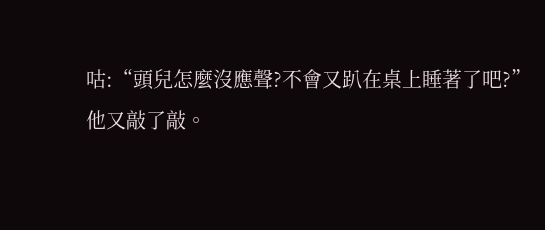咕:“頭兒怎麼沒應聲?不會又趴在桌上睡著了吧?”
他又敲了敲。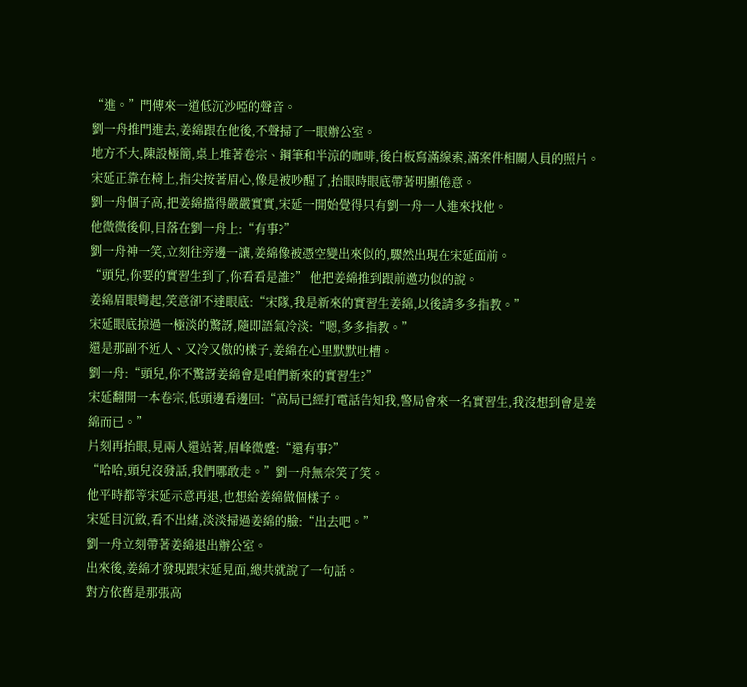“進。”門傳來一道低沉沙啞的聲音。
劉一舟推門進去,姜綿跟在他後,不聲掃了一眼辦公室。
地方不大,陳設極簡,桌上堆著卷宗、鋼筆和半涼的咖啡,後白板寫滿線索,滿案件相關人員的照片。
宋延正靠在椅上,指尖按著眉心,像是被吵醒了,抬眼時眼底帶著明顯倦意。
劉一舟個子高,把姜綿擋得嚴嚴實實,宋延一開始覺得只有劉一舟一人進來找他。
他微微後仰,目落在劉一舟上:“有事?”
劉一舟神一笑,立刻往旁邊一讓,姜綿像被憑空變出來似的,驟然出現在宋延面前。
“頭兒,你要的實習生到了,你看看是誰?” 他把姜綿推到跟前邀功似的說。
姜綿眉眼彎起,笑意卻不達眼底:“宋隊,我是新來的實習生姜綿,以後請多多指教。”
宋延眼底掠過一極淡的驚訝,隨即語氣冷淡:“嗯,多多指教。”
還是那副不近人、又冷又傲的樣子,姜綿在心里默默吐槽。
劉一舟:“頭兒,你不驚訝姜綿會是咱們新來的實習生?”
宋延翻開一本卷宗,低頭邊看邊回:“高局已經打電話告知我,警局會來一名實習生,我沒想到會是姜綿而已。”
片刻再抬眼,見兩人還站著,眉峰微蹙:“還有事?”
“哈哈,頭兒沒發話,我們哪敢走。”劉一舟無奈笑了笑。
他平時都等宋延示意再退,也想給姜綿做個樣子。
宋延目沉斂,看不出緒,淡淡掃過姜綿的臉:“出去吧。”
劉一舟立刻帶著姜綿退出辦公室。
出來後,姜綿才發現跟宋延見面,總共就說了一句話。
對方依舊是那張高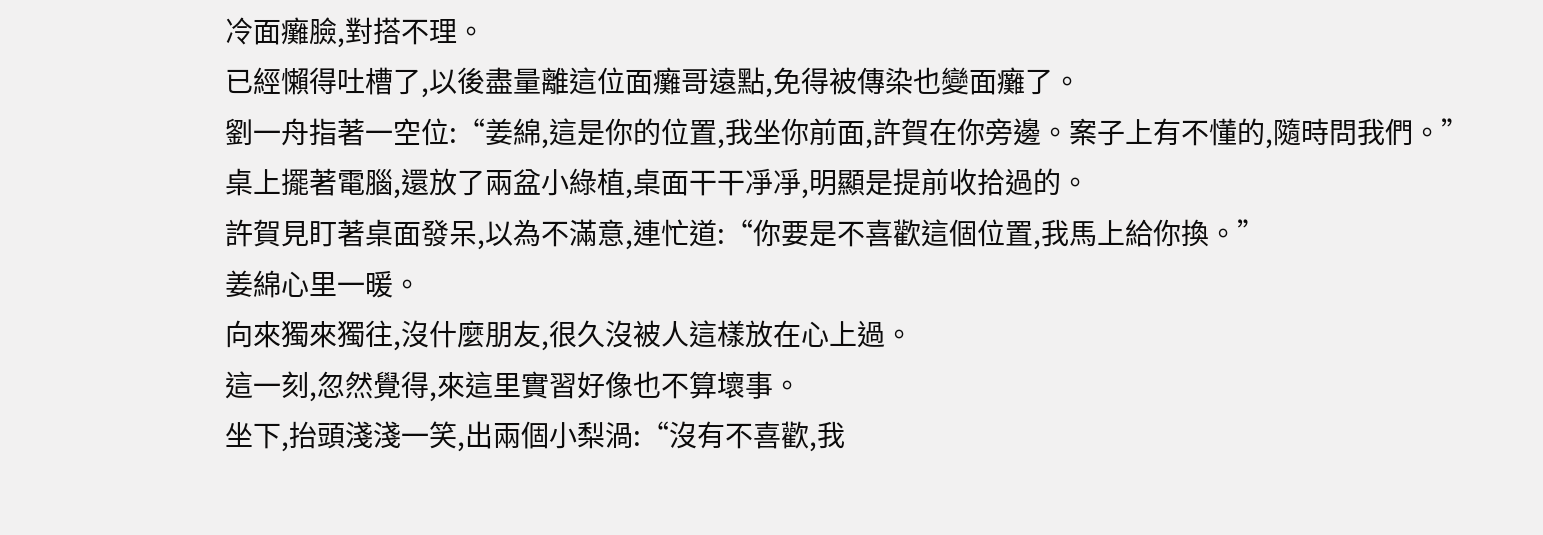冷面癱臉,對搭不理。
已經懶得吐槽了,以後盡量離這位面癱哥遠點,免得被傳染也變面癱了。
劉一舟指著一空位:“姜綿,這是你的位置,我坐你前面,許賀在你旁邊。案子上有不懂的,隨時問我們。”
桌上擺著電腦,還放了兩盆小綠植,桌面干干凈凈,明顯是提前收拾過的。
許賀見盯著桌面發呆,以為不滿意,連忙道:“你要是不喜歡這個位置,我馬上給你換。”
姜綿心里一暖。
向來獨來獨往,沒什麼朋友,很久沒被人這樣放在心上過。
這一刻,忽然覺得,來這里實習好像也不算壞事。
坐下,抬頭淺淺一笑,出兩個小梨渦:“沒有不喜歡,我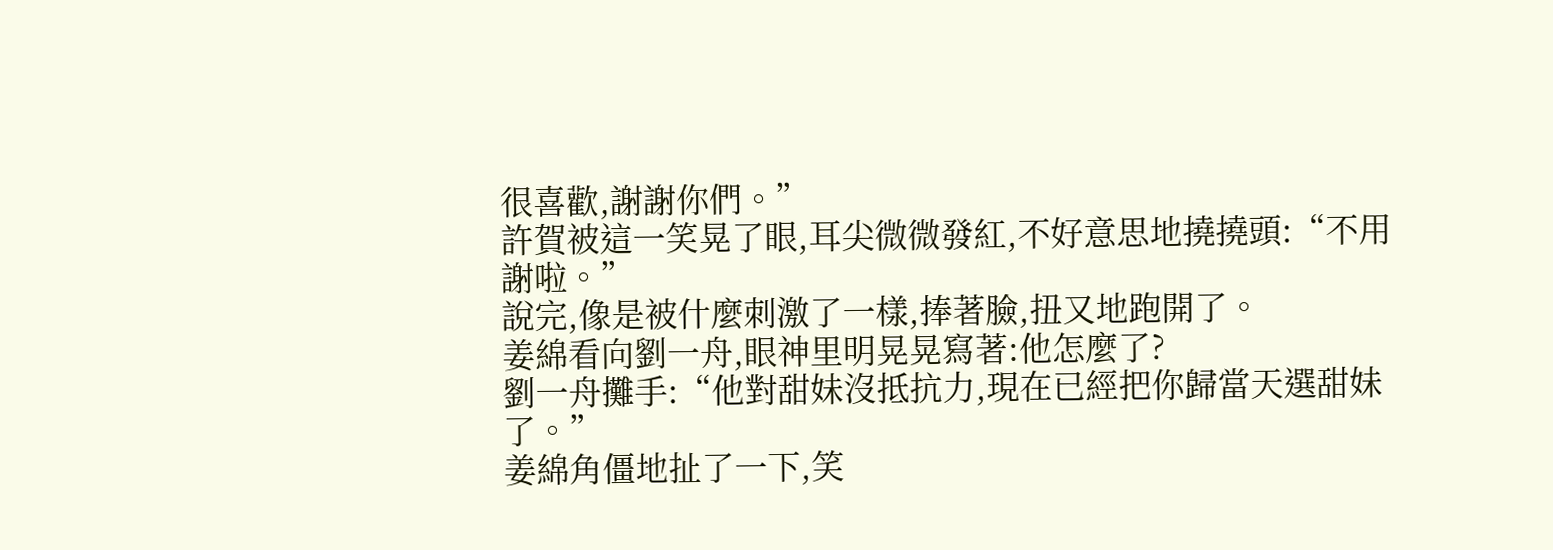很喜歡,謝謝你們。”
許賀被這一笑晃了眼,耳尖微微發紅,不好意思地撓撓頭:“不用謝啦。”
說完,像是被什麼刺激了一樣,捧著臉,扭又地跑開了。
姜綿看向劉一舟,眼神里明晃晃寫著:他怎麼了?
劉一舟攤手:“他對甜妹沒抵抗力,現在已經把你歸當天選甜妹了。”
姜綿角僵地扯了一下,笑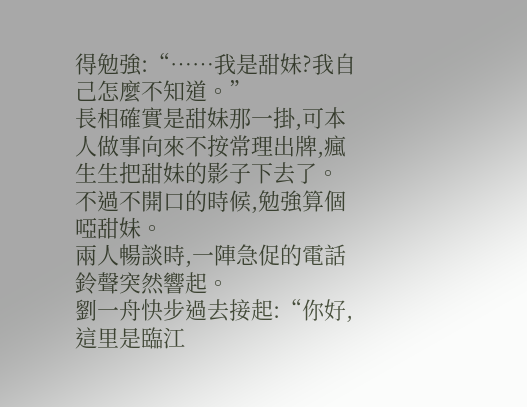得勉強:“……我是甜妹?我自己怎麼不知道。”
長相確實是甜妹那一掛,可本人做事向來不按常理出牌,瘋生生把甜妹的影子下去了。
不過不開口的時候,勉強算個啞甜妹。
兩人暢談時,一陣急促的電話鈴聲突然響起。
劉一舟快步過去接起:“你好,這里是臨江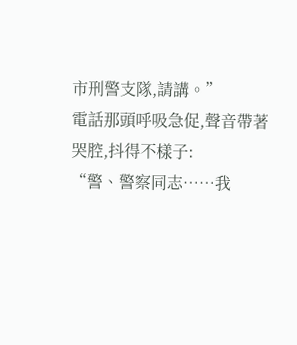市刑警支隊,請講。”
電話那頭呼吸急促,聲音帶著哭腔,抖得不樣子:
“警、警察同志……我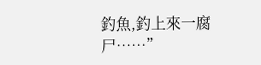釣魚,釣上來一腐尸……”